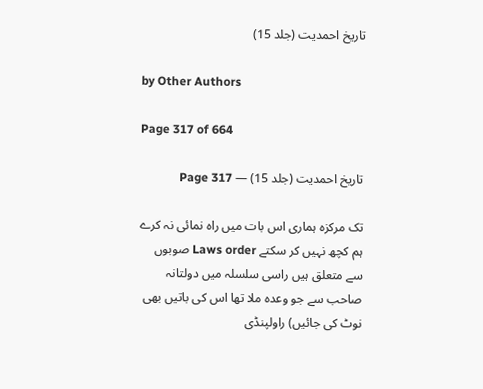تاریخ احمدیت (جلد 15)

by Other Authors

Page 317 of 664

تاریخ احمدیت (جلد 15) — Page 317

تک مرکزہ ہماری اس بات میں راہ نمائی نہ کرے ہم کچھ نہیں کر سکتے Laws order صوبوں سے متعلق ہیں راسی سلسلہ میں دولتانہ صاحب سے جو وعدہ ملا تھا اس کی باتیں بھی نوٹ کی جائیں) راولپنڈی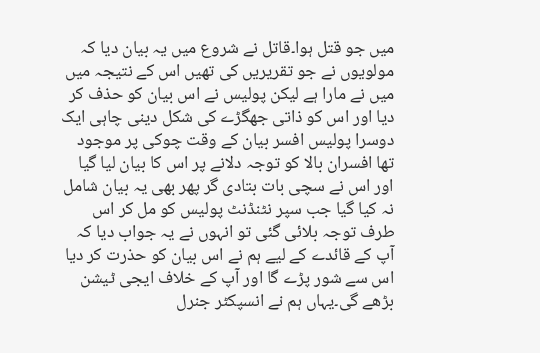میں جو قتل ہوا۔قاتل نے شروع میں یہ بیان دیا کہ مولویوں نے جو تقریریں کی تھیں اس کے نتیجہ میں میں نے مارا ہے لیکن پولیس نے اس بیان کو حذف کر دیا اور اس کو ذاتی جھگڑے کی شکل دینی چاہی ایک دوسرا پولیس افسر بیان کے وقت چوکی پر موجود تھا افسران بالا کو توجہ دلانے پر اس کا بیان لیا گیا اور اس نے سچی بات بتادی گر پھر بھی یہ بیان شامل نہ کیا گیا جب سپر نٹنڈنٹ پولیس کو مل کر اس طرف توجہ بلائی گئی تو انہوں نے یہ جواب دیا کہ آپ کے قائدے کے لیے ہم نے اس بیان کو حذرت کر دیا اس سے شور پڑے گا اور آپ کے خلاف ایجی ٹیشن بڑھے گی۔یہاں ہم نے انسپکٹر جنرل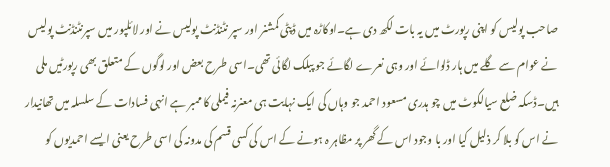صاحب پولیس کو اپنی رپورٹ میں یہ بات لکھ دی ہے۔اوکاڑہ میں ڈپٹی کمشنر اور سپر نٹنڈنٹ پولیس نے اور لائلپور میں سپرنٹنڈنٹ پولیس نے عوام سے گلے میں ہار ڈلوائے اور وہی نعرے لگائے جو پبلک لگائی تھی۔اسی طرح بعض اور لوگوں کے متعلق بھی رپورٹیں ملی ہیں۔ڈسکہ ضلع سیالکوٹ میں چو ہدری مسعود احمد جو وہاں کی ایک نہایت ہی معنرنہ فیملی کا ممبر ہے انہی فسادات کے سلسلہ میں تھانیدار نے اس کو بلا کر ذلیل کیا اور با وجود اس کے گھر پر مظاہر ہ ہونے کے اس کی کسی قسم کی مدونہ کی اسی طرح یعنی ایسے احمدیوں کو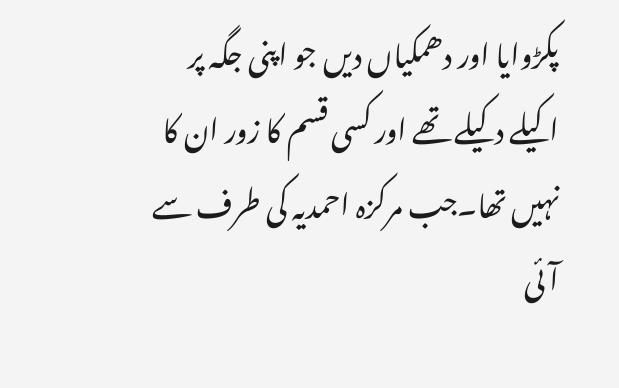پکڑوایا اور دھمکیاں دیں جو اپنی جگہ پر اکیلے دکیلے تھے اور کسی قسم کا زور ان کا نہیں تھا۔جب مرکزہ احمدیہ کی طرف سے آئی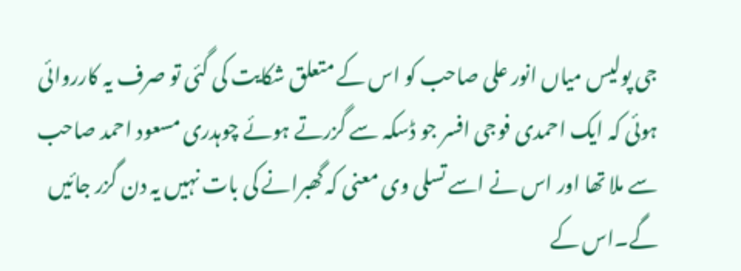جی پولیس میاں انور علی صاحب کو اس کے متعلق شکایت کی گئی تو صرف یہ کارروائی ہوئی کہ ایک احمدی فوجی افسر جو ڈسکہ سے گزرتے ہوئے چوہدری مسعود احمد صاحب سے ملا تھا اور اس نے اسے تسلی وی معنی کہ گھبرانے کی بات نہیں یہ دن گزر جائیں گے۔اس کے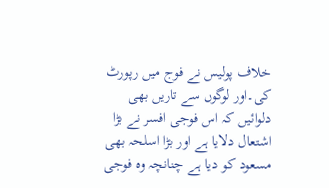خلاف پولیس نے فوج میں رپورٹ کی۔اور لوگوں سے تاریں بھی دلوائیں کہ اس فوجی افسر نے بڑا اشتعال دلایا ہے اور بڑا اسلحہ بھی مسعود کو دیا ہے چنانچہ وہ فوجی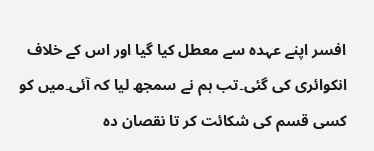افسر اپنے عہدہ سے معطل کیا گیا اور اس کے خلاف انکوائری کی گئی۔تب ہم نے سمجھ لیا کہ آئی۔میں کو کسی قسم کی شکائت کر تا نقصان دہ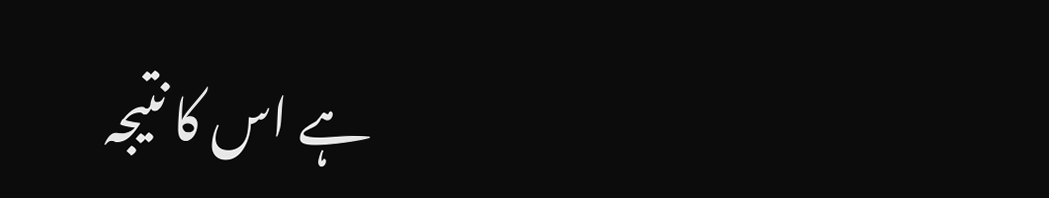ہے اس کا نتیجہ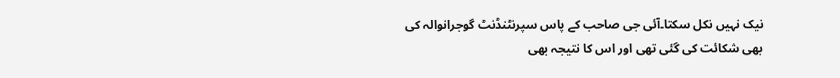نیک نہیں نکل سکتا۔آئی جی صاحب کے پاس سپرنٹنڈنٹ گوجرانوالہ کی بھی شکائت کی گئی تھی اور اس کا نتیجہ بھی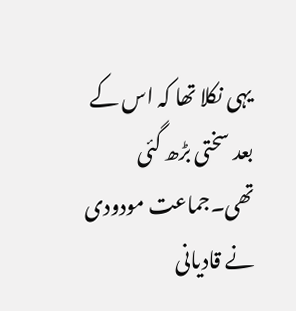یہی نکلا تھا کہ اس کے بعد سختی بڑھ گئی تھی۔جماعت مودودی نے قادیانی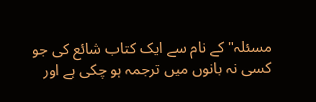مسئلہ" کے نام سے ایک کتاب شائع کی جو کسی نہ بانوں میں ترجمہ ہو چکی ہے اور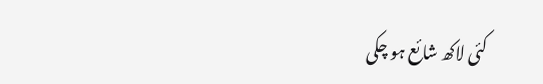کئی لاکھ شائع ہو چکی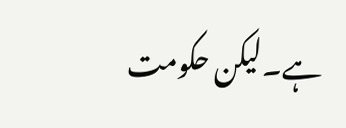ہے۔لیکن حکومت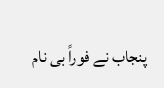پنجاب نے فوراً بی نام